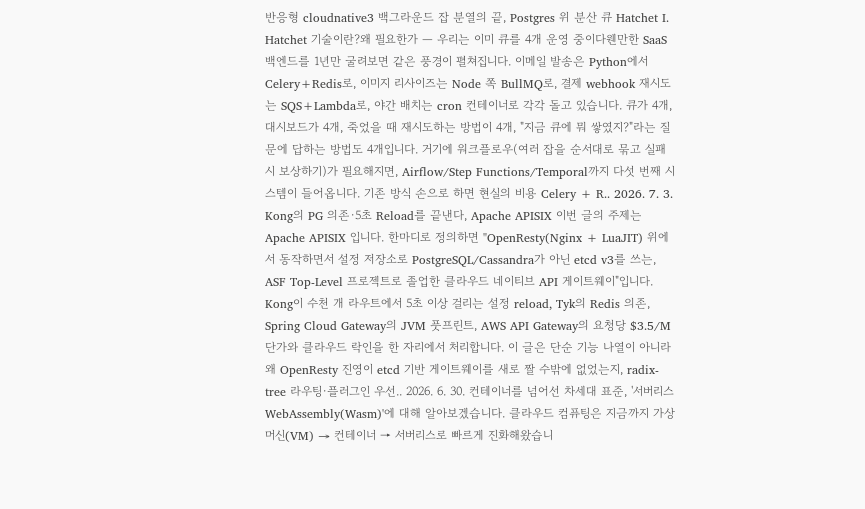반응형 cloudnative3 백그라운드 잡 분열의 끝, Postgres 위 분산 큐 Hatchet Ⅰ. Hatchet 기술이란?왜 필요한가 — 우리는 이미 큐를 4개 운영 중이다웬만한 SaaS 백엔드를 1년만 굴려보면 같은 풍경이 펼쳐집니다. 이메일 발송은 Python에서 Celery+Redis로, 이미지 리사이즈는 Node 쪽 BullMQ로, 결제 webhook 재시도는 SQS+Lambda로, 야간 배치는 cron 컨테이너로 각각 돌고 있습니다. 큐가 4개, 대시보드가 4개, 죽었을 때 재시도하는 방법이 4개, "지금 큐에 뭐 쌓였지?"라는 질문에 답하는 방법도 4개입니다. 거기에 워크플로우(여러 잡을 순서대로 묶고 실패 시 보상하기)가 필요해지면, Airflow/Step Functions/Temporal까지 다섯 번째 시스템이 들어옵니다. 기존 방식 손으로 하면 현실의 비용 Celery + R.. 2026. 7. 3. Kong의 PG 의존·5초 Reload를 끝낸다, Apache APISIX 이번 글의 주제는 Apache APISIX 입니다. 한마디로 정의하면 "OpenResty(Nginx + LuaJIT) 위에서 동작하면서 설정 저장소로 PostgreSQL/Cassandra가 아닌 etcd v3를 쓰는, ASF Top-Level 프로젝트로 졸업한 클라우드 네이티브 API 게이트웨이"입니다. Kong이 수천 개 라우트에서 5초 이상 걸리는 설정 reload, Tyk의 Redis 의존, Spring Cloud Gateway의 JVM 풋프린트, AWS API Gateway의 요청당 $3.5/M 단가와 클라우드 락인을 한 자리에서 처리합니다. 이 글은 단순 기능 나열이 아니라 왜 OpenResty 진영이 etcd 기반 게이트웨이를 새로 짤 수밖에 없었는지, radix-tree 라우팅·플러그인 우선.. 2026. 6. 30. 컨테이너를 넘어선 차세대 표준, '서버리스 WebAssembly(Wasm)'에 대해 알아보겠습니다. 클라우드 컴퓨팅은 지금까지 가상머신(VM) → 컨테이너 → 서버리스로 빠르게 진화해왔습니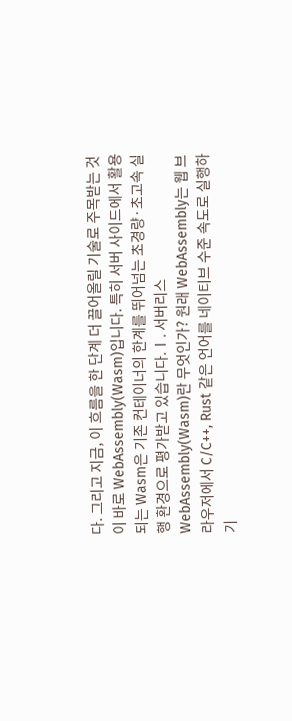다. 그리고 지금, 이 흐름을 한 단계 더 끌어올릴 기술로 주목받는 것이 바로 WebAssembly(Wasm)입니다. 특히 서버 사이드에서 활용되는 Wasm은 기존 컨테이너의 한계를 뛰어넘는 초경량·초고속 실행 환경으로 평가받고 있습니다.Ⅰ. 서버리스 WebAssembly(Wasm)란 무엇인가? 원래 WebAssembly는 웹 브라우저에서 C/C++, Rust 같은 언어를 네이티브 수준 속도로 실행하기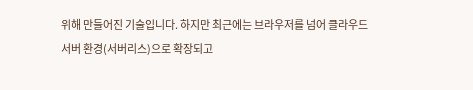위해 만들어진 기술입니다. 하지만 최근에는 브라우저를 넘어 클라우드 서버 환경(서버리스)으로 확장되고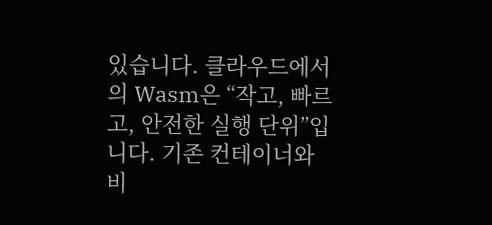있습니다. 클라우드에서의 Wasm은 “작고, 빠르고, 안전한 실행 단위”입니다. 기존 컨테이너와 비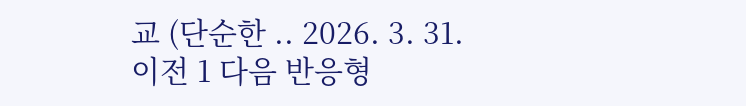교 (단순한 .. 2026. 3. 31. 이전 1 다음 반응형